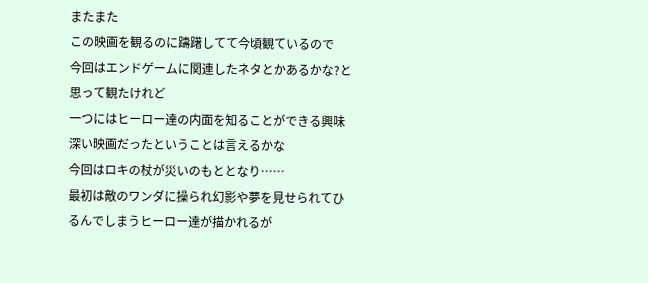またまた
この映画を観るのに躊躇してて今頃観ているので
今回はエンドゲームに関連したネタとかあるかな?と思って観たけれど
一つにはヒーロー達の内面を知ることができる興味深い映画だったということは言えるかな
今回はロキの杖が災いのもととなり……
最初は敵のワンダに操られ幻影や夢を見せられてひるんでしまうヒーロー達が描かれるが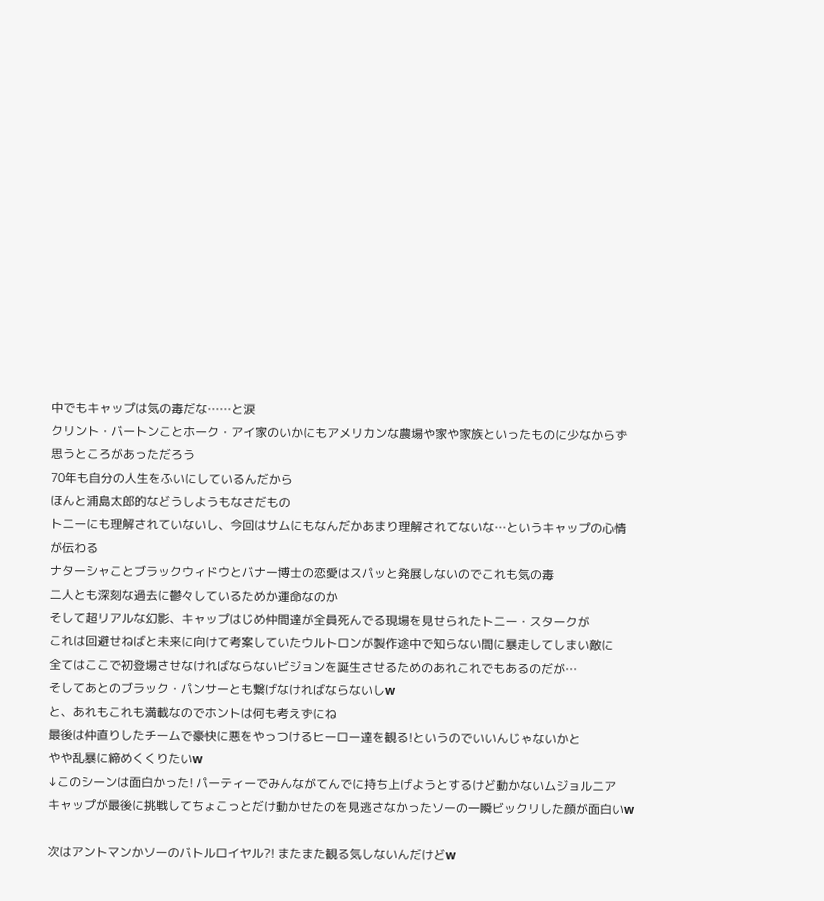中でもキャップは気の毒だな……と涙
クリント・バートンことホーク・アイ家のいかにもアメリカンな農場や家や家族といったものに少なからず思うところがあっただろう
70年も自分の人生をふいにしているんだから
ほんと浦島太郎的などうしようもなさだもの
トニーにも理解されていないし、今回はサムにもなんだかあまり理解されてないな…というキャップの心情が伝わる
ナターシャことブラックウィドウとバナー博士の恋愛はスパッと発展しないのでこれも気の毒
二人とも深刻な過去に鬱々しているためか運命なのか
そして超リアルな幻影、キャップはじめ仲間達が全員死んでる現場を見せられたトニー・スタークが
これは回避せねばと未来に向けて考案していたウルトロンが製作途中で知らない間に暴走してしまい敵に
全てはここで初登場させなければならないビジョンを誕生させるためのあれこれでもあるのだが…
そしてあとのブラック・パンサーとも繋げなければならないしw
と、あれもこれも満載なのでホントは何も考えずにね
最後は仲直りしたチームで豪快に悪をやっつけるヒーロー達を観る!というのでいいんじゃないかと
やや乱暴に締めくくりたいw
↓このシーンは面白かった! パーティーでみんながてんでに持ち上げようとするけど動かないムジョルニア
キャップが最後に挑戦してちょこっとだけ動かせたのを見逃さなかったソーの一瞬ビックリした顔が面白いw

次はアントマンかソーのバトルロイヤル?! またまた観る気しないんだけどw